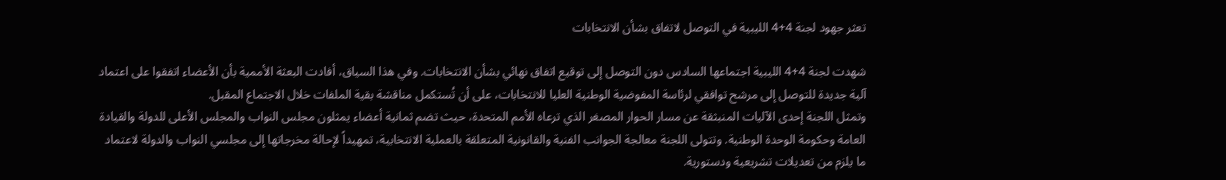تعثر جهود لجنة 4+4 الليبية في التوصل لاتفاق بشأن الانتخابات

شهدت لجنة 4+4 الليبية اجتماعها السادس دون التوصل إلى توقيع اتفاق نهائي بشأن الانتخابات. وفي هذا السياق، أفادت البعثة الأممية بأن الأعضاء اتفقوا على اعتماد آلية جديدة للتوصل إلى مرشح توافقي لرئاسة المفوضية الوطنية العليا للانتخابات، على أن تُستكمل مناقشة بقية الملفات خلال الاجتماع المقبل.
وتمثل اللجنة إحدى الآليات المنبثقة عن مسار الحوار المصغر الذي ترعاه الأمم المتحدة، حيث تضم ثمانية أعضاء يمثلون مجلس النواب والمجلس الأعلى للدولة والقيادة العامة وحكومة الوحدة الوطنية. وتتولى اللجنة معالجة الجوانب الفنية والقانونية المتعلقة بالعملية الانتخابية، تمهيداً لإحالة مخرجاتها إلى مجلسي النواب والدولة لاعتماد ما يلزم من تعديلات تشريعية ودستورية.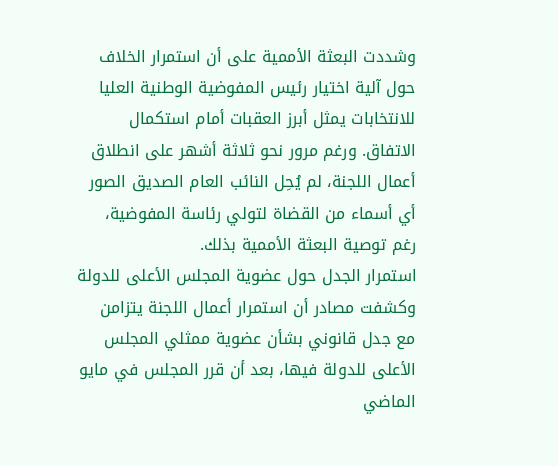وشددت البعثة الأممية على أن استمرار الخلاف حول آلية اختيار رئيس المفوضية الوطنية العليا للانتخابات يمثل أبرز العقبات أمام استكمال الاتفاق. ورغم مرور نحو ثلاثة أشهر على انطلاق أعمال اللجنة، لم يُحِل النائب العام الصديق الصور أي أسماء من القضاة لتولي رئاسة المفوضية، رغم توصية البعثة الأممية بذلك.
استمرار الجدل حول عضوية المجلس الأعلى للدولة
وكشفت مصادر أن استمرار أعمال اللجنة يتزامن مع جدل قانوني بشأن عضوية ممثلي المجلس الأعلى للدولة فيها، بعد أن قرر المجلس في مايو الماضي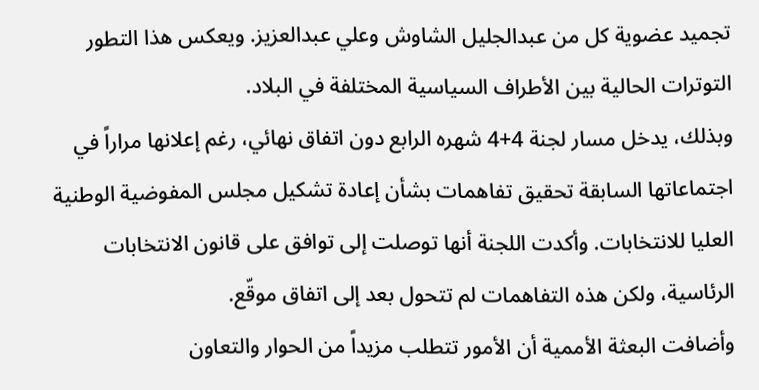تجميد عضوية كل من عبدالجليل الشاوش وعلي عبدالعزيز. ويعكس هذا التطور التوترات الحالية بين الأطراف السياسية المختلفة في البلاد.
وبذلك، يدخل مسار لجنة 4+4 شهره الرابع دون اتفاق نهائي، رغم إعلانها مراراً في اجتماعاتها السابقة تحقيق تفاهمات بشأن إعادة تشكيل مجلس المفوضية الوطنية العليا للانتخابات. وأكدت اللجنة أنها توصلت إلى توافق على قانون الانتخابات الرئاسية، ولكن هذه التفاهمات لم تتحول بعد إلى اتفاق موقّع.
وأضافت البعثة الأممية أن الأمور تتطلب مزيداً من الحوار والتعاون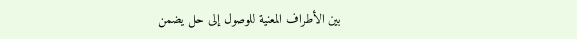بين الأطراف المعنية للوصول إلى حل يضمن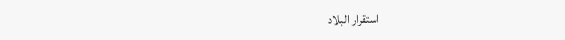استقرار البلاد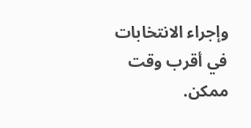وإجراء الانتخابات في أقرب وقت ممكن.